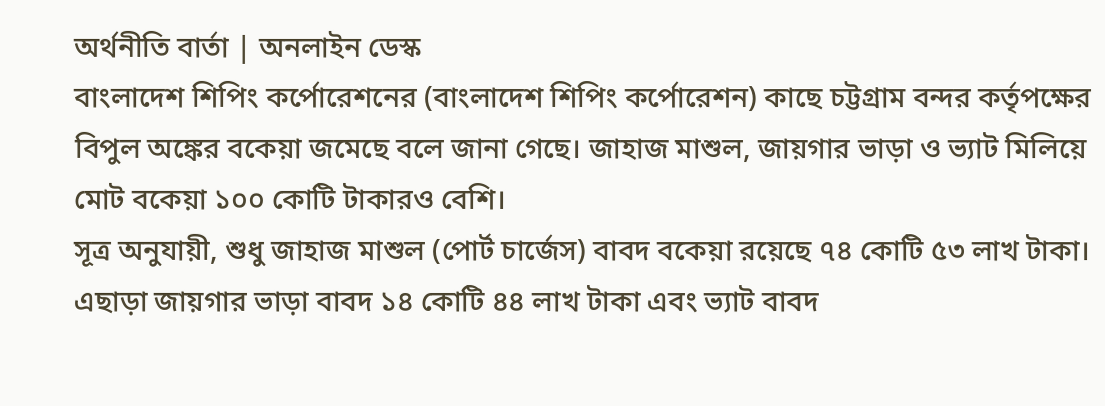অর্থনীতি বার্তা | অনলাইন ডেস্ক
বাংলাদেশ শিপিং কর্পোরেশনের (বাংলাদেশ শিপিং কর্পোরেশন) কাছে চট্টগ্রাম বন্দর কর্তৃপক্ষের বিপুল অঙ্কের বকেয়া জমেছে বলে জানা গেছে। জাহাজ মাশুল, জায়গার ভাড়া ও ভ্যাট মিলিয়ে মোট বকেয়া ১০০ কোটি টাকারও বেশি।
সূত্র অনুযায়ী, শুধু জাহাজ মাশুল (পোর্ট চার্জেস) বাবদ বকেয়া রয়েছে ৭৪ কোটি ৫৩ লাখ টাকা। এছাড়া জায়গার ভাড়া বাবদ ১৪ কোটি ৪৪ লাখ টাকা এবং ভ্যাট বাবদ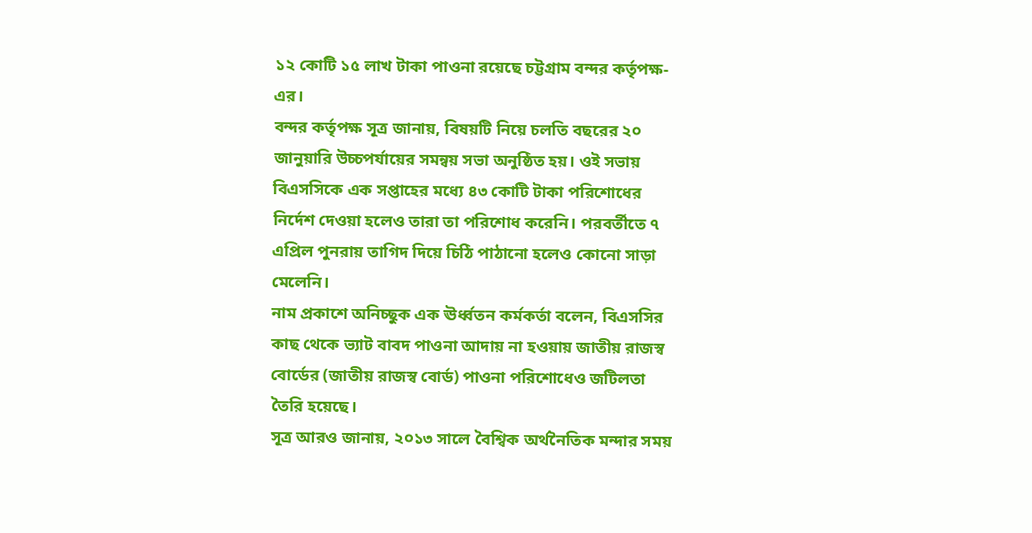১২ কোটি ১৫ লাখ টাকা পাওনা রয়েছে চট্টগ্রাম বন্দর কর্তৃপক্ষ-এর।
বন্দর কর্তৃপক্ষ সূত্র জানায়, বিষয়টি নিয়ে চলতি বছরের ২০ জানুয়ারি উচ্চপর্যায়ের সমন্বয় সভা অনুষ্ঠিত হয়। ওই সভায় বিএসসিকে এক সপ্তাহের মধ্যে ৪৩ কোটি টাকা পরিশোধের নির্দেশ দেওয়া হলেও তারা তা পরিশোধ করেনি। পরবর্তীতে ৭ এপ্রিল পুনরায় তাগিদ দিয়ে চিঠি পাঠানো হলেও কোনো সাড়া মেলেনি।
নাম প্রকাশে অনিচ্ছুক এক ঊর্ধ্বতন কর্মকর্তা বলেন, বিএসসির কাছ থেকে ভ্যাট বাবদ পাওনা আদায় না হওয়ায় জাতীয় রাজস্ব বোর্ডের (জাতীয় রাজস্ব বোর্ড) পাওনা পরিশোধেও জটিলতা তৈরি হয়েছে।
সূত্র আরও জানায়, ২০১৩ সালে বৈশ্বিক অর্থনৈতিক মন্দার সময়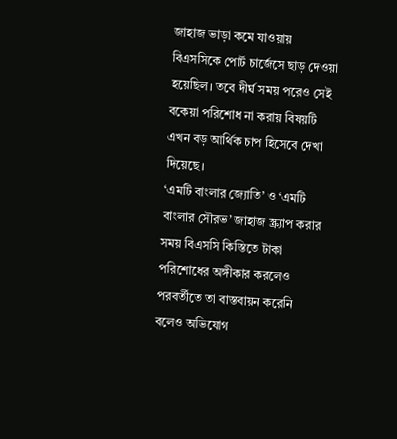জাহাজ ভাড়া কমে যাওয়ায় বিএসসিকে পোর্ট চার্জেসে ছাড় দেওয়া হয়েছিল। তবে দীর্ঘ সময় পরেও সেই বকেয়া পরিশোধ না করায় বিষয়টি এখন বড় আর্থিক চাপ হিসেবে দেখা দিয়েছে।
‘এমটি বাংলার জ্যোতি’ ও ‘এমটি বাংলার সৌরভ’ জাহাজ স্ক্র্যাপ করার সময় বিএসসি কিস্তিতে টাকা পরিশোধের অঙ্গীকার করলেও পরবর্তীতে তা বাস্তবায়ন করেনি বলেও অভিযোগ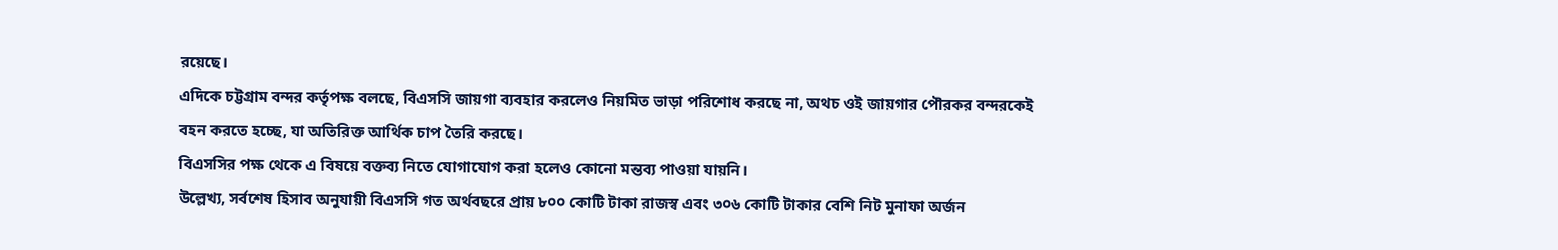রয়েছে।
এদিকে চট্টগ্রাম বন্দর কর্তৃপক্ষ বলছে, বিএসসি জায়গা ব্যবহার করলেও নিয়মিত ভাড়া পরিশোধ করছে না, অথচ ওই জায়গার পৌরকর বন্দরকেই বহন করতে হচ্ছে, যা অতিরিক্ত আর্থিক চাপ তৈরি করছে।
বিএসসির পক্ষ থেকে এ বিষয়ে বক্তব্য নিতে যোগাযোগ করা হলেও কোনো মন্তব্য পাওয়া যায়নি।
উল্লেখ্য, সর্বশেষ হিসাব অনুযায়ী বিএসসি গত অর্থবছরে প্রায় ৮০০ কোটি টাকা রাজস্ব এবং ৩০৬ কোটি টাকার বেশি নিট মুনাফা অর্জন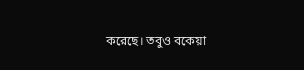করেছে। তবুও বকেয়া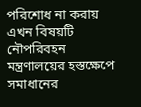পরিশোধ না করায় এখন বিষয়টি নৌপরিবহন মন্ত্রণালয়ের হস্তক্ষেপে সমাধানের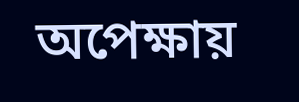অপেক্ষায়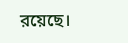রয়েছে।